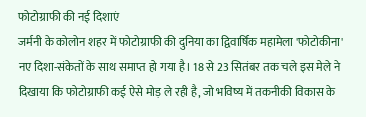फोटोग्राफी की नई दिशाएं
जर्मनी के कोलोन शहर में फोटोग्राफी की दुनिया का द्विवार्षिक महामेला 'फोटोकीना' नए दिशा-संकेतों के साथ समाप्त हो गया है। 18 से 23 सितंबर तक चले इस मेले ने दिखाया कि फोटोग्राफी कई ऐसे मोड़ ले रही है, जो भविष्य में तकनीकी विकास के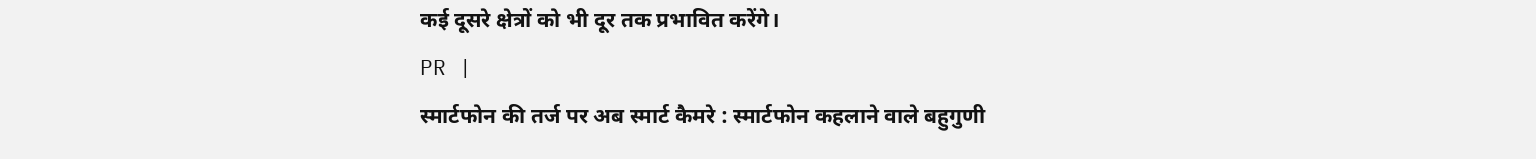कई दूसरे क्षेत्रों को भी दूर तक प्रभावित करेंगे।
PR |
स्मार्टफोन की तर्ज पर अब स्मार्ट कैमरे : स्मार्टफोन कहलाने वाले बहुगुणी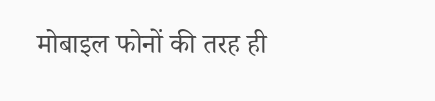मोबाइल फोनों की तरह ही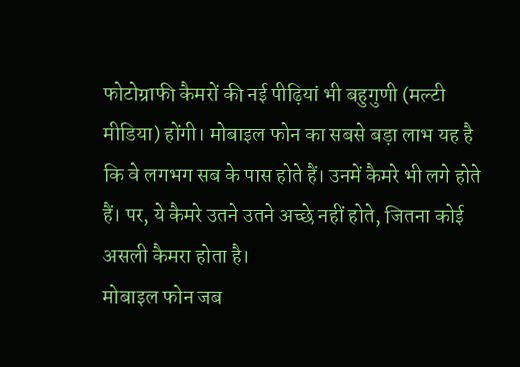फोटोग्राफी कैमरों की नई पीढ़ियां भी बहुगुणी (मल्टी मीडिया) होंगी। मोबाइल फोन का सबसे बड़ा लाभ यह है कि वे लगभग सब के पास होते हैं। उनमें कैमरे भी लगे होते हैं। पर, ये कैमरे उतने उतने अच्छे नहीं होते, जितना कोई असली कैमरा होता है।
मोबाइल फोन जब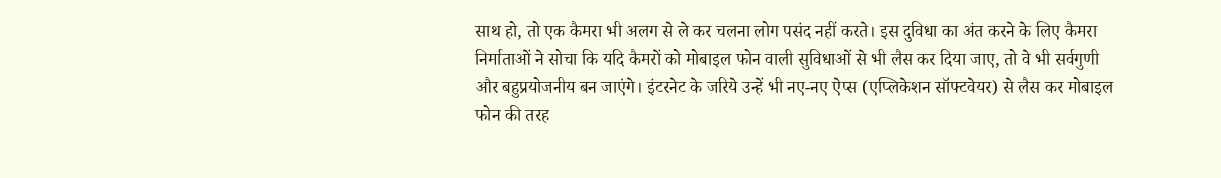साथ हो, तो एक कैमरा भी अलग से ले कर चलना लोग पसंद नहीं करते। इस दुविधा का अंत करने के लिए कैमरा निर्माताओं ने सोचा कि यदि कैमरों को मोबाइल फोन वाली सुविधाओं से भी लैस कर दिया जाए, तो वे भी सर्वगुणी और बहुप्रयोजनीय बन जाएंगे। इंटरनेट के जरिये उन्हें भी नए-नए ऐप्स (एप्लिकेशन सॉफ्टवेयर) से लैस कर मोबाइल फोन की तरह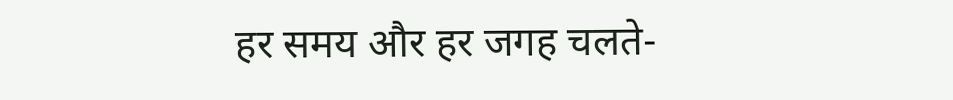हर समय और हर जगह चलते-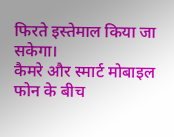फिरते इस्तेमाल किया जा सकेगा।
कैमरे और स्मार्ट मोबाइल फोन के बीच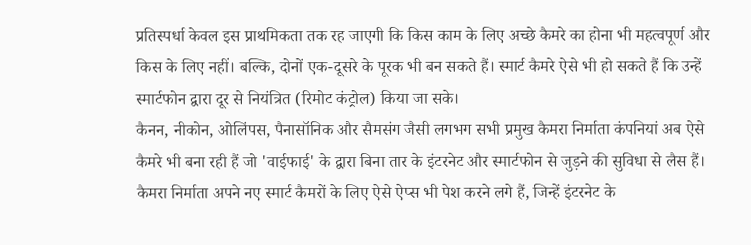प्रतिस्पर्धा केवल इस प्राथमिकता तक रह जाएगी कि किस काम के लिए अच्छे कैमरे का होना भी महत्वपूर्ण और किस के लिए नहीं। बल्कि, दोनों एक-दूसरे के पूरक भी बन सकते हैं। स्मार्ट कैमरे ऐसे भी हो सकते हैं कि उन्हें स्मार्टफोन द्वारा दूर से नियंत्रित (रिमोट कंट्रोल) किया जा सके।
कैनन, नीकोन, ओलिंपस, पैनासॉनिक और सैमसंग जैसी लगभग सभी प्रमुख कैमरा निर्माता कंपनियां अब ऐसे कैमरे भी बना रही हैं जो 'वाईफाई' के द्वारा बिना तार के इंटरनेट और स्मार्टफोन से जुड़ने की सुविधा से लैस हैं। कैमरा निर्माता अपने नए स्मार्ट कैमरों के लिए ऐसे ऐप्स भी पेश करने लगे हैं, जिन्हें इंटरनेट के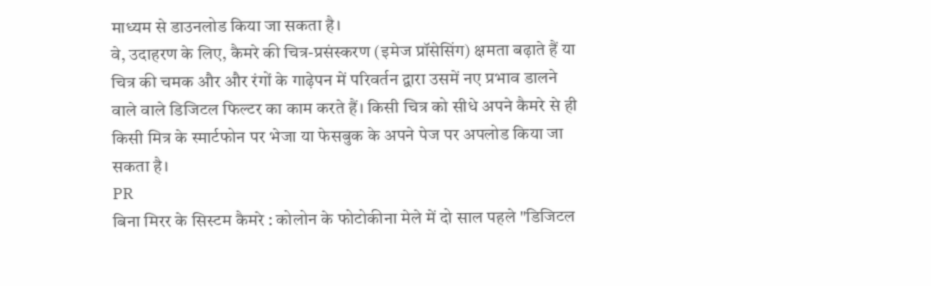माध्यम से डाउनलोड किया जा सकता है।
वे, उदाहरण के लिए, कैमरे की चित्र-प्रसंस्करण (इमेज प्रॉसेसिंग) क्षमता बढ़ाते हैं या चित्र की चमक और और रंगों के गाढ़ेपन में परिवर्तन द्वारा उसमें नए प्रभाव डालने वाले वाले डिजिटल फिल्टर का काम करते हैं। किसी चित्र को सीधे अपने कैमरे से ही किसी मित्र के स्मार्टफोन पर भेजा या फेसबुक के अपने पेज पर अपलोड किया जा सकता है।
PR
बिना मिरर के सिस्टम कैमरे : कोलोन के फोटोकीना मेले में दो साल पहले "डिजिटल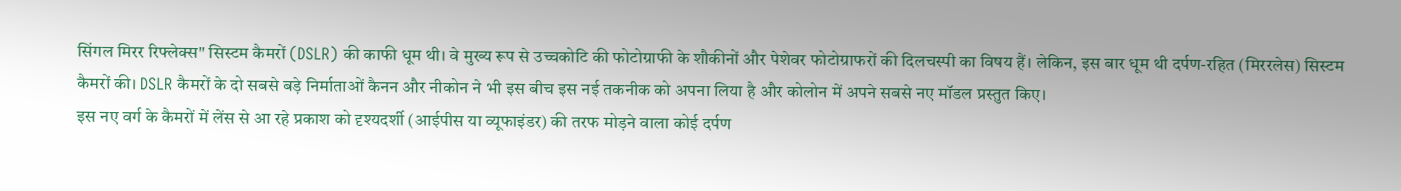सिंगल मिरर रिफ्लेक्स" सिस्टम कैमरों (DSLR) की काफी धूम थी। वे मुख्य रूप से उच्चकोटि की फोटोग्राफी के शौकीनों और पेशेवर फोटोग्राफरों की दिलचस्पी का विषय हैं। लेकिन, इस बार धूम थी दर्पण-रहित (मिररलेस) सिस्टम कैमरों की। DSLR कैमरों के दो सबसे बड़े निर्माताओं कैनन और नीकोन ने भी इस बीच इस नई तकनीक को अपना लिया है और कोलोन में अपने सबसे नए मॉडल प्रस्तुत किए।
इस नए वर्ग के कैमरों में लेंस से आ रहे प्रकाश को दृश्यदर्शी (आईपीस या व्यूफाइंडर) की तरफ मोड़ने वाला कोई दर्पण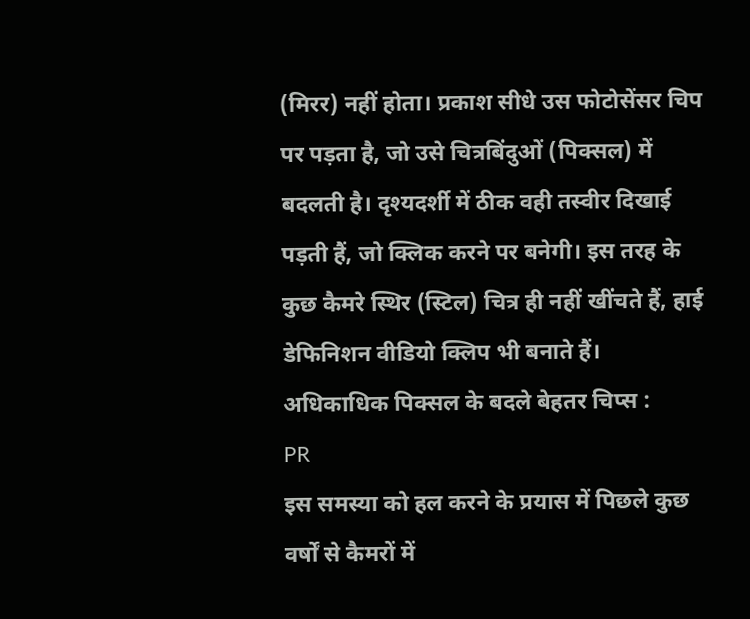(मिरर) नहीं होता। प्रकाश सीधे उस फोटोसेंसर चिप पर पड़ता है, जो उसे चित्रबिंदुओं (पिक्सल) में बदलती है। दृश्यदर्शी में ठीक वही तस्वीर दिखाई पड़ती हैं, जो क्लिक करने पर बनेगी। इस तरह के कुछ कैमरे स्थिर (स्टिल) चित्र ही नहीं खींचते हैं, हाई डेफिनिशन वीडियो क्लिप भी बनाते हैं।
अधिकाधिक पिक्सल के बदले बेहतर चिप्स :
PR
इस समस्या को हल करने के प्रयास में पिछले कुछ वर्षों से कैमरों में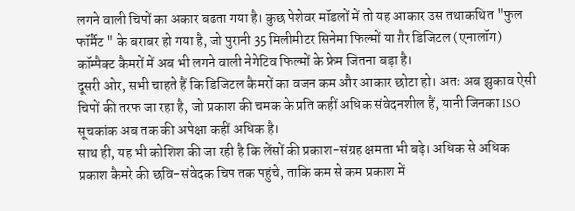लगने वाली चिपों का अकार बढता गया है। कुछ पेशेवर मॉडलों में तो यह आकार उस तथाकथित "फुल फॉर्मैट " के बराबर हो गया है, जो पुरानी 35 मिलीमीटर सिनेमा फिल्मों या ग़ैर डिजिटल (एनालॉग) कॉम्पैक्ट कैमरों में अब भी लगने वाली नेगेटिव फिल्मों के फ्रेम जितना बड़ा है।
दूसरी ओर, सभी चाहते हैं कि डिजिटल कैमरों का वजन कम और आकार छोटा हो। अतः अब झुकाव ऐसी चिपों की तरफ जा रहा है, जो प्रकाश की चमक के प्रति कहीं अधिक संवेदनशील हैं, यानी जिनका ISO सूचकांक अब तक की अपेक्षा कहीं अधिक है।
साथ ही, यह भी कोशिश की जा रही है कि लेंसों की प्रकाश-संग्रह क्षमता भी बढ़े। अधिक से अधिक प्रकाश कैमरे की छवि-संवेदक चिप तक पहुंचे, ताकि कम से कम प्रकाश में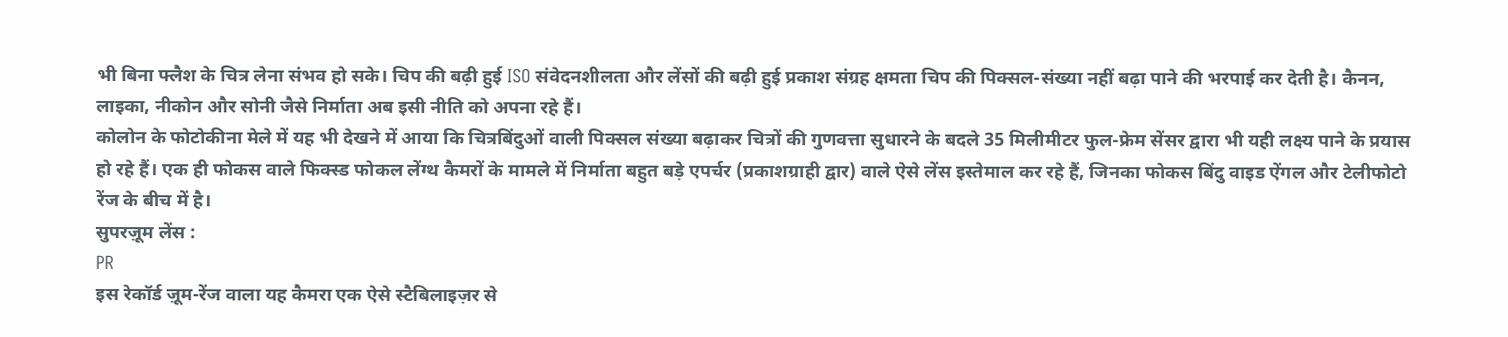भी बिना फ्लैश के चित्र लेना संभव हो सके। चिप की बढ़ी हुई ISO संवेदनशीलता और लेंसों की बढ़ी हुई प्रकाश संग्रह क्षमता चिप की पिक्सल-संख्या नहीं बढ़ा पाने की भरपाई कर देती है। कैनन, लाइका, नीकोन और सोनी जैसे निर्माता अब इसी नीति को अपना रहे हैं।
कोलोन के फोटोकीना मेले में यह भी देखने में आया कि चित्रबिंदुओं वाली पिक्सल संख्या बढ़ाकर चित्रों की गुणवत्ता सुधारने के बदले 35 मिलीमीटर फुल-फ्रेम सेंसर द्वारा भी यही लक्ष्य पाने के प्रयास हो रहे हैं। एक ही फोकस वाले फिक्स्ड फोकल लेंग्थ कैमरों के मामले में निर्माता बहुत बड़े एपर्चर (प्रकाशग्राही द्वार) वाले ऐसे लेंस इस्तेमाल कर रहे हैं, जिनका फोकस बिंदु वाइड ऐंगल और टेलीफोटो रेंज के बीच में है।
सुपरज़ूम लेंस :
PR
इस रेकॉर्ड ज़ूम-रेंज वाला यह कैमरा एक ऐसे स्टैबिलाइज़र से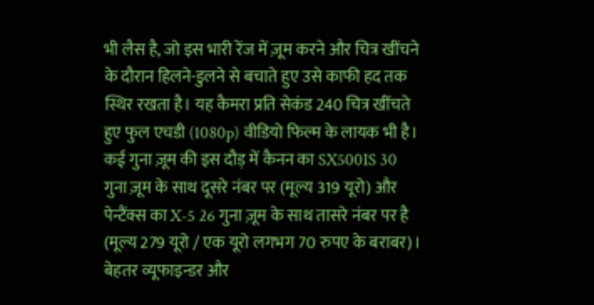भी लैस है, जो इस भारी रेंज में ज़ूम करने और चित्र खींचने के दौरान हिलने-डुलने से बचाते हुए उसे काफी हद तक स्थिर रखता है। यह कैमरा प्रति सेकंड 240 चित्र खींचते हुए फुल एचडी (1080p) वीडियो फिल्म के लायक भी है।
कई गुना ज़ूम की इस दौड़ में कैनन का SX500IS 30 गुना ज़ूम के साथ दूसरे नंबर पर (मूल्य 319 यूरो) और पेन्टैंक्स का X-5 26 गुना ज़ूम के साथ तासरे नंबर पर है (मूल्य 279 यूरो / एक यूरो लगभग 70 रुपए के बराबर)।
बेहतर व्यूफाइन्डर और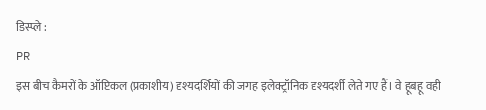डिस्प्ले :
PR
इस बीच कैमरों के ऑप्टिकल (प्रकाशीय) दृश्यदर्शियों की जगह इलेक्ट्रॉनिक दृश्यदर्शी लेते गए हैं। वे हूबहू वही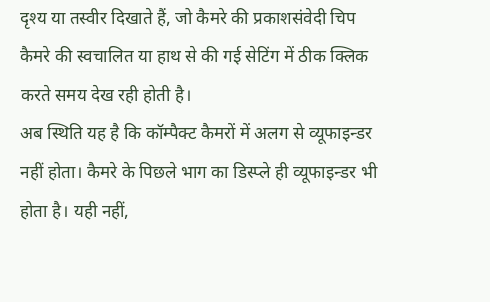दृश्य या तस्वीर दिखाते हैं, जो कैमरे की प्रकाशसंवेदी चिप कैमरे की स्वचालित या हाथ से की गई सेटिंग में ठीक क्लिक करते समय देख रही होती है।
अब स्थिति यह है कि कॉम्पैक्ट कैमरों में अलग से व्यूफाइन्डर नहीं होता। कैमरे के पिछले भाग का डिस्प्ले ही व्यूफाइन्डर भी होता है। यही नहीं,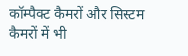कॉम्पैक्ट कैमरों और सिस्टम कैमरों में भी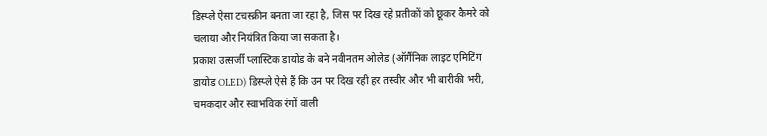डिस्प्ले ऐसा टचस्क्रीन बनता जा रहा है, जिस पर दिख रहे प्रतीकों को छूकर कैमरे को चलाया और नियंत्रित किया जा सकता है।
प्रकाश उत्सर्जी प्लास्टिक डायोड के बने नवीनतम ओलेड (ऑर्गैनिक लाइट एमिटिंग डायोड OLED) डिस्प्ले ऐसे हैं कि उन पर दिख रही हर तस्वीर और भी बारीकी भरी, चमकदार और स्वाभविक रंगों वाली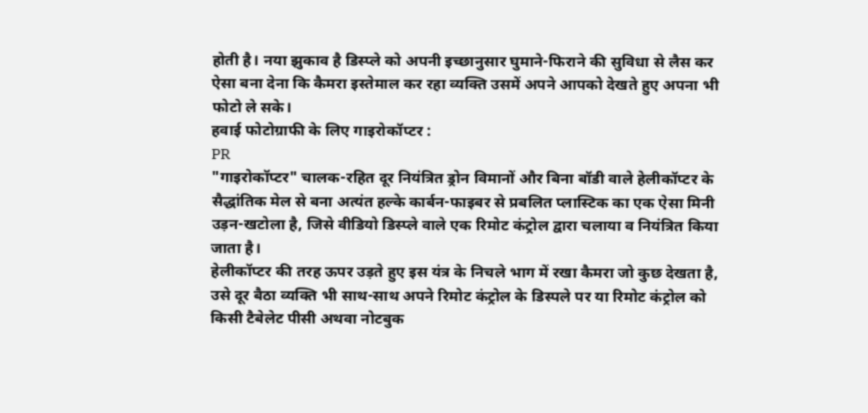होती है। नया झुकाव है डिस्प्ले को अपनी इच्छानुसार घुमाने-फिराने की सुविधा से लैस कर ऐसा बना देना कि कैमरा इस्तेमाल कर रहा व्यक्ति उसमें अपने आपको देखते हुए अपना भी फोटो ले सके।
हवाई फोटोग्राफी के लिए गाइरोकॉप्टर :
PR
"गाइरोकॉप्टर" चालक-रहित दूर नियंत्रित ड्रोन विमानों और बिना बॉडी वाले हेलीकॉप्टर के सैद्धांतिक मेल से बना अत्यंत हल्के कार्बन-फाइबर से प्रबलित प्लास्टिक का एक ऐसा मिनी उड़न-खटोला है, जिसे वीडियो डिस्प्ले वाले एक रिमोट कंट्रोल द्वारा चलाया व नियंत्रित किया जाता है।
हेलीकॉप्टर की तरह ऊपर उड़ते हुए इस यंत्र के निचले भाग में रखा कैमरा जो कुछ देखता है, उसे दूर बैठा व्यक्ति भी साथ-साथ अपने रिमोट कंट्रोल के डिस्पले पर या रिमोट कंट्रोल को किसी टैबेलेट पीसी अथवा नोटबुक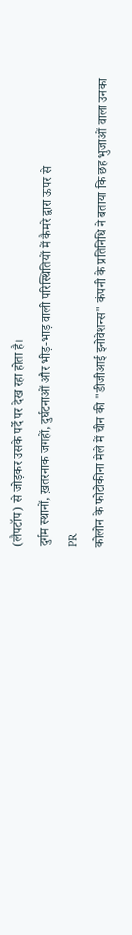(लैपटॉप) से जोड़कर उसके पर्दे पर देख रहा होता है।
दुर्गम स्थानों, ख़तरनाक जगहों, दुर्घटनाओं और भीड़-भाड़ वाली परिस्थितियों में कैमरे द्वारा ऊपर से
PR
कोलोन के फोटोकीना मेले में चीन की "डीजीआई इनोवेशन्स" कंपनी के प्रतिनिधि ने बताया कि छह भुजाओं वाला उनका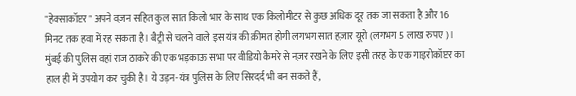"हेक्साकॉप्टर" अपने वज़न सहित कुल सात किलो भार के साथ एक किलोमीटर से कुछ अधिक दूर तक जा सकता है और 16 मिनट तक हवा में रह सकता है। बैट्री से चलने वाले इस यंत्र की क़ीमत होगी लगभग सात हज़ार यूरो (लगभग 5 लाख रुपए)।
मुंबई की पुलिस वहां राज ठाकरे की एक भड़काऊ सभा पर वीडियो कैमरे से नज़र रखने के लिए इसी तरह के एक गाइरोकॉप्टर का हाल ही में उपयोग कर चुकी है। ये उड़न-यंत्र पुलिस के लिए सिरदर्द भी बन सकते हैं,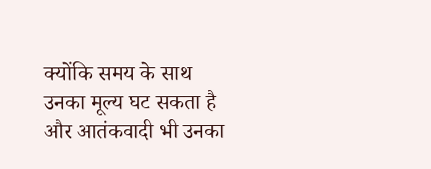क्योंकि समय के साथ उनका मूल्य घट सकता है और आतंकवादी भी उनका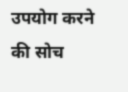उपयोग करने की सोच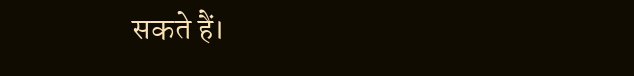सकते हैं।